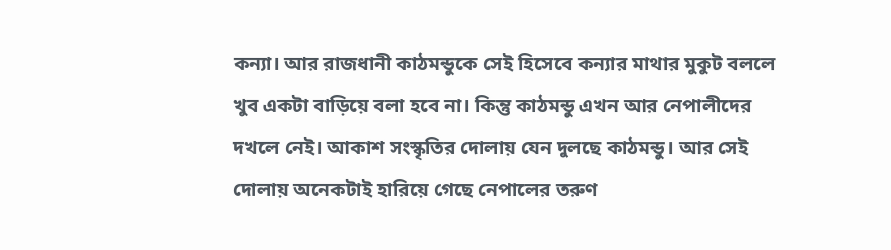কন্যা। আর রাজধানী কাঠমন্ডুকে সেই হিসেবে কন্যার মাথার মুকুট বললে খুব একটা বাড়িয়ে বলা হবে না। কিন্তু কাঠমন্ডু এখন আর নেপালীদের দখলে নেই। আকাশ সংস্কৃতির দোলায় যেন দুলছে কাঠমন্ডু। আর সেই দোলায় অনেকটাই হারিয়ে গেছে নেপালের তরুণ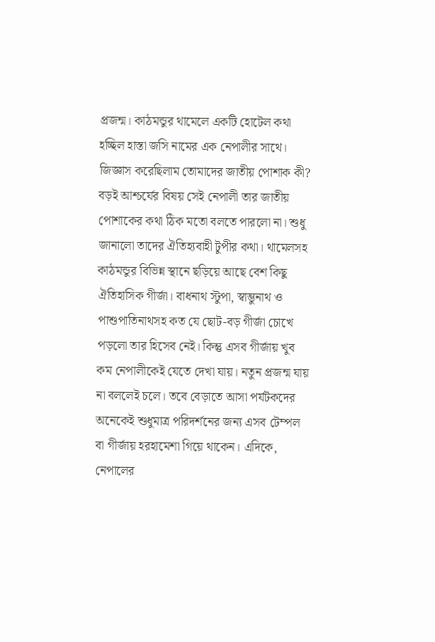প্রজন্ম। কাঠমন্ডুর থামেলে একটি হোটেল কথা হচ্ছিল হাস্তা জসি নামের এক নেপালীর সাথে। জিজ্ঞাস করেছিলাম তোমাদের জাতীয় পোশাক কী? বড়ই আশ্চর্যের বিষয় সেই নেপালী তার জাতীয় পোশাকের কথা ঠিক মতো বলতে পারলো না। শুধু জানালো তাদের ঐতিহ্যবাহী টুপীর কথা। থামেলসহ কাঠমন্ডুর বিভিন্ন স্থানে ছড়িয়ে আছে বেশ কিছু ঐতিহাসিক গীর্জা। বাধনাথ স্টুপা, স্বাম্ভুনাথ ও পাশুপাতিনাথসহ কত যে ছোট-বড় গীর্জা চোখে পড়লো তার হিসেব নেই। কিন্তু এসব গীর্জায় খুব কম নেপালীকেই যেতে দেখা যায়। নতুন প্রজন্ম যায় না বললেই চলে। তবে বেড়াতে আসা পর্যটকদের অনেকেই শুধুমাত্র পরিদর্শনের জন্য এসব টেম্পল বা গীর্জায় হরহামেশা গিয়ে থাকেন। এদিকে, নেপালের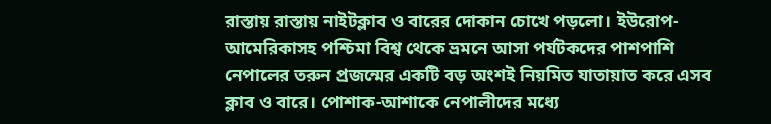রাস্তায় রাস্তায় নাইটক্লাব ও বারের দোকান চোখে পড়লো। ইউরোপ-আমেরিকাসহ পশ্চিমা বিশ্ব থেকে ভ্রমনে আসা পর্যটকদের পাশপাশি নেপালের তরুন প্রজন্মের একটি বড় অংশই নিয়মিত যাতায়াত করে এসব ক্লাব ও বারে। পোশাক-আশাকে নেপালীদের মধ্যে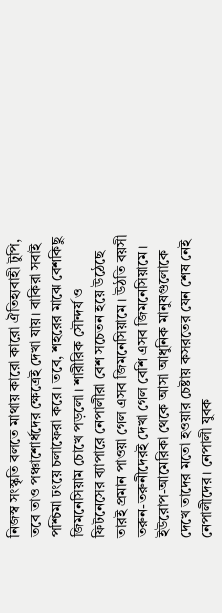নিজস্ব সংস্কৃতি বলতে মাথায় কারো কারো ঐতিহ্যবাহী টুপি, তবে তাও পঞ্চাশোর্ধদের ক্ষেত্রেই দেখা যায়। বাকিরা সবাই পশ্চিমা ঢংয়ে চলাফেরা করে। তবে, শহরের মাঝে বেশকিছু জিমনেসিয়াম চোখে পড়লো। শারীরিক সৌন্দর্য ও ফিটনেসের ব্যাপারে নেপালীরা বেশ সচেতন হয়ে উঠেছে তারই প্রমান পাওয়া গেল এসব জিমনেসিয়ামে। উঠতি বয়সী তরুন-তরুনীদেরই দেখা গেল বেশি এসব জিমনেসিয়ামে। ইউরোপ-আমেরিকা থেকে আসা আধুনিক মানুষগুলোকে দেখে তাদের মতো হওয়ার চেষ্টায় কসরতের যেন শেষ নেই নেপালীদের। নেপালী যুবক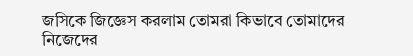জসিকে জিজ্ঞেস করলাম তোমরা কিভাবে তোমাদের নিজেদের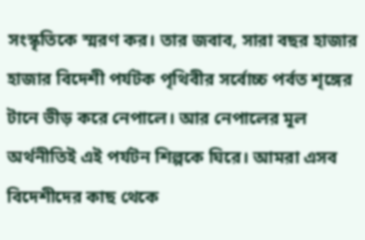সংস্কৃতিকে স্মরণ কর। তার জবাব, সারা বছর হাজার হাজার বিদেশী পর্যটক পৃথিবীর সর্বোচ্চ পর্বত শৃঙ্গের টানে ভীড় করে নেপালে। আর নেপালের মূল অর্থনীতিই এই পর্যটন শিল্পকে ঘিরে। আমরা এসব বিদেশীদের কাছ থেকে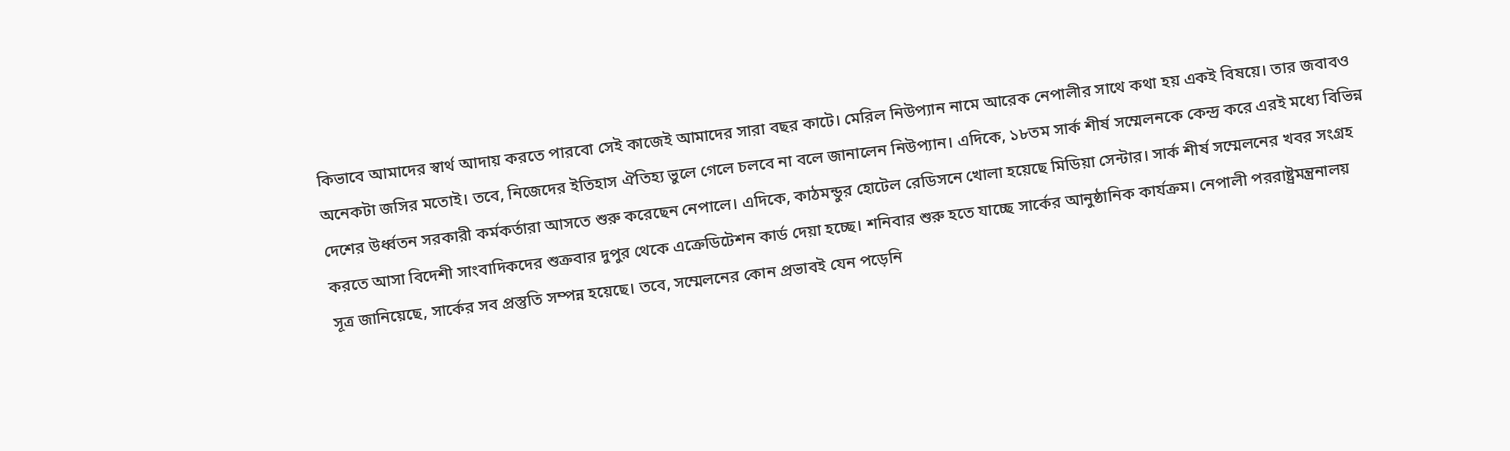কিভাবে আমাদের স্বার্থ আদায় করতে পারবো সেই কাজেই আমাদের সারা বছর কাটে। মেরিল নিউপ্যান নামে আরেক নেপালীর সাথে কথা হয় একই বিষয়ে। তার জবাবও অনেকটা জসির মতোই। তবে, নিজেদের ইতিহাস ঐতিহ্য ভুলে গেলে চলবে না বলে জানালেন নিউপ্যান। এদিকে, ১৮তম সার্ক শীর্ষ সম্মেলনকে কেন্দ্র করে এরই মধ্যে বিভিন্ন দেশের উর্ধ্বতন সরকারী কর্মকর্তারা আসতে শুরু করেছেন নেপালে। এদিকে, কাঠমন্ডুর হোটেল রেডিসনে খোলা হয়েছে মিডিয়া সেন্টার। সার্ক শীর্ষ সম্মেলনের খবর সংগ্রহ করতে আসা বিদেশী সাংবাদিকদের শুক্রবার দুপুর থেকে এক্রেডিটেশন কার্ড দেয়া হচ্ছে। শনিবার শুরু হতে যাচ্ছে সার্কের আনুষ্ঠানিক কার্যক্রম। নেপালী পররাষ্ট্রমন্ত্রনালয় সূত্র জানিয়েছে, সার্কের সব প্রস্তুতি সম্পন্ন হয়েছে। তবে, সম্মেলনের কোন প্রভাবই যেন পড়েনি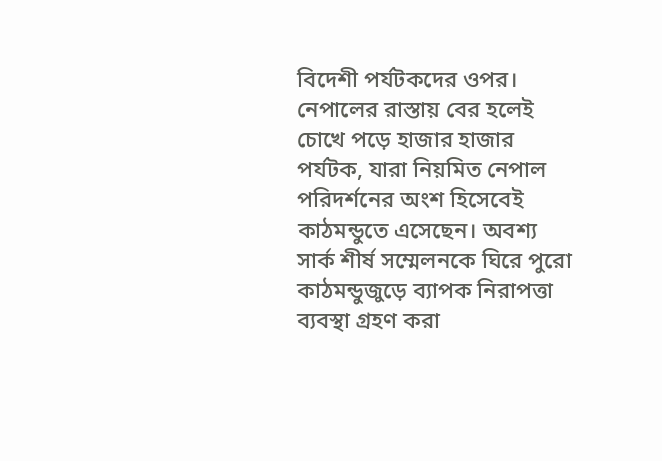বিদেশী পর্যটকদের ওপর। নেপালের রাস্তায় বের হলেই চোখে পড়ে হাজার হাজার পর্যটক, যারা নিয়মিত নেপাল পরিদর্শনের অংশ হিসেবেই কাঠমন্ডুতে এসেছেন। অবশ্য সার্ক শীর্ষ সম্মেলনকে ঘিরে পুরো কাঠমন্ডুজুড়ে ব্যাপক নিরাপত্তা ব্যবস্থা গ্রহণ করা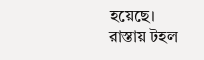হয়েছে। রাস্তায় টহল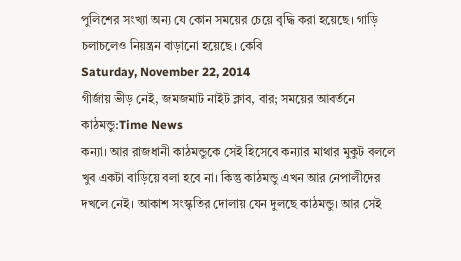পুলিশের সংখ্যা অন্য যে কোন সময়ের চেয়ে বৃদ্ধি করা হয়েছে। গাড়ি চলাচলেও নিয়ন্ত্রন বাড়ানো হয়েছে। কেবি
Saturday, November 22, 2014
গীর্জায় ভীড় নেই, জমজমাট নাইট ক্লাব, বার; সময়ের আবর্তনে কাঠমন্ডু:Time News
কন্যা। আর রাজধানী কাঠমন্ডুকে সেই হিসেবে কন্যার মাথার মুকুট বললে খুব একটা বাড়িয়ে বলা হবে না। কিন্তু কাঠমন্ডু এখন আর নেপালীদের দখলে নেই। আকাশ সংস্কৃতির দোলায় যেন দুলছে কাঠমন্ডু। আর সেই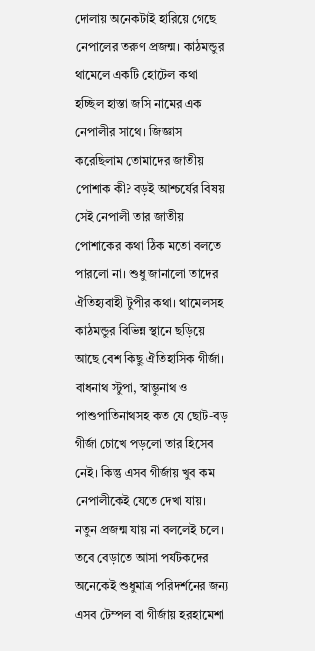দোলায় অনেকটাই হারিয়ে গেছে নেপালের তরুণ প্রজন্ম। কাঠমন্ডুর থামেলে একটি হোটেল কথা হচ্ছিল হাস্তা জসি নামের এক নেপালীর সাথে। জিজ্ঞাস করেছিলাম তোমাদের জাতীয় পোশাক কী? বড়ই আশ্চর্যের বিষয় সেই নেপালী তার জাতীয় পোশাকের কথা ঠিক মতো বলতে পারলো না। শুধু জানালো তাদের ঐতিহ্যবাহী টুপীর কথা। থামেলসহ কাঠমন্ডুর বিভিন্ন স্থানে ছড়িয়ে আছে বেশ কিছু ঐতিহাসিক গীর্জা। বাধনাথ স্টুপা, স্বাম্ভুনাথ ও পাশুপাতিনাথসহ কত যে ছোট-বড় গীর্জা চোখে পড়লো তার হিসেব নেই। কিন্তু এসব গীর্জায় খুব কম নেপালীকেই যেতে দেখা যায়। নতুন প্রজন্ম যায় না বললেই চলে। তবে বেড়াতে আসা পর্যটকদের অনেকেই শুধুমাত্র পরিদর্শনের জন্য এসব টেম্পল বা গীর্জায় হরহামেশা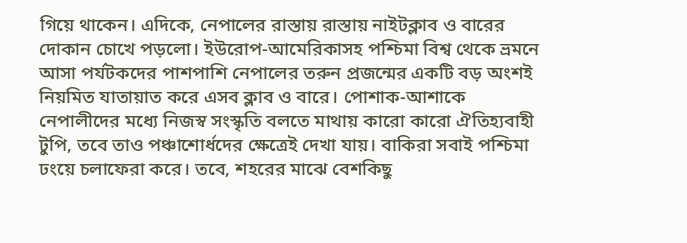গিয়ে থাকেন। এদিকে, নেপালের রাস্তায় রাস্তায় নাইটক্লাব ও বারের দোকান চোখে পড়লো। ইউরোপ-আমেরিকাসহ পশ্চিমা বিশ্ব থেকে ভ্রমনে আসা পর্যটকদের পাশপাশি নেপালের তরুন প্রজন্মের একটি বড় অংশই নিয়মিত যাতায়াত করে এসব ক্লাব ও বারে। পোশাক-আশাকে নেপালীদের মধ্যে নিজস্ব সংস্কৃতি বলতে মাথায় কারো কারো ঐতিহ্যবাহী টুপি, তবে তাও পঞ্চাশোর্ধদের ক্ষেত্রেই দেখা যায়। বাকিরা সবাই পশ্চিমা ঢংয়ে চলাফেরা করে। তবে, শহরের মাঝে বেশকিছু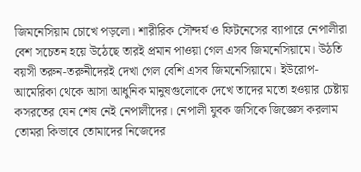জিমনেসিয়াম চোখে পড়লো। শারীরিক সৌন্দর্য ও ফিটনেসের ব্যাপারে নেপালীরা বেশ সচেতন হয়ে উঠেছে তারই প্রমান পাওয়া গেল এসব জিমনেসিয়ামে। উঠতি বয়সী তরুন-তরুনীদেরই দেখা গেল বেশি এসব জিমনেসিয়ামে। ইউরোপ-আমেরিকা থেকে আসা আধুনিক মানুষগুলোকে দেখে তাদের মতো হওয়ার চেষ্টায় কসরতের যেন শেষ নেই নেপালীদের। নেপালী যুবক জসিকে জিজ্ঞেস করলাম তোমরা কিভাবে তোমাদের নিজেদের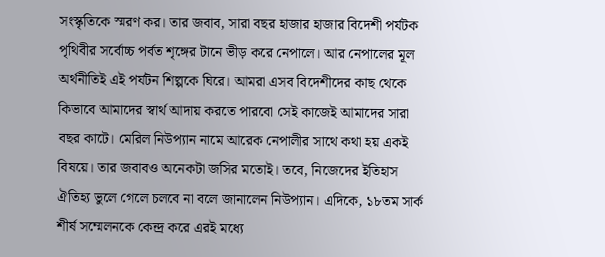সংস্কৃতিকে স্মরণ কর। তার জবাব, সারা বছর হাজার হাজার বিদেশী পর্যটক পৃথিবীর সর্বোচ্চ পর্বত শৃঙ্গের টানে ভীড় করে নেপালে। আর নেপালের মূল অর্থনীতিই এই পর্যটন শিল্পকে ঘিরে। আমরা এসব বিদেশীদের কাছ থেকে কিভাবে আমাদের স্বার্থ আদায় করতে পারবো সেই কাজেই আমাদের সারা বছর কাটে। মেরিল নিউপ্যান নামে আরেক নেপালীর সাথে কথা হয় একই বিষয়ে। তার জবাবও অনেকটা জসির মতোই। তবে, নিজেদের ইতিহাস ঐতিহ্য ভুলে গেলে চলবে না বলে জানালেন নিউপ্যান। এদিকে, ১৮তম সার্ক শীর্ষ সম্মেলনকে কেন্দ্র করে এরই মধ্যে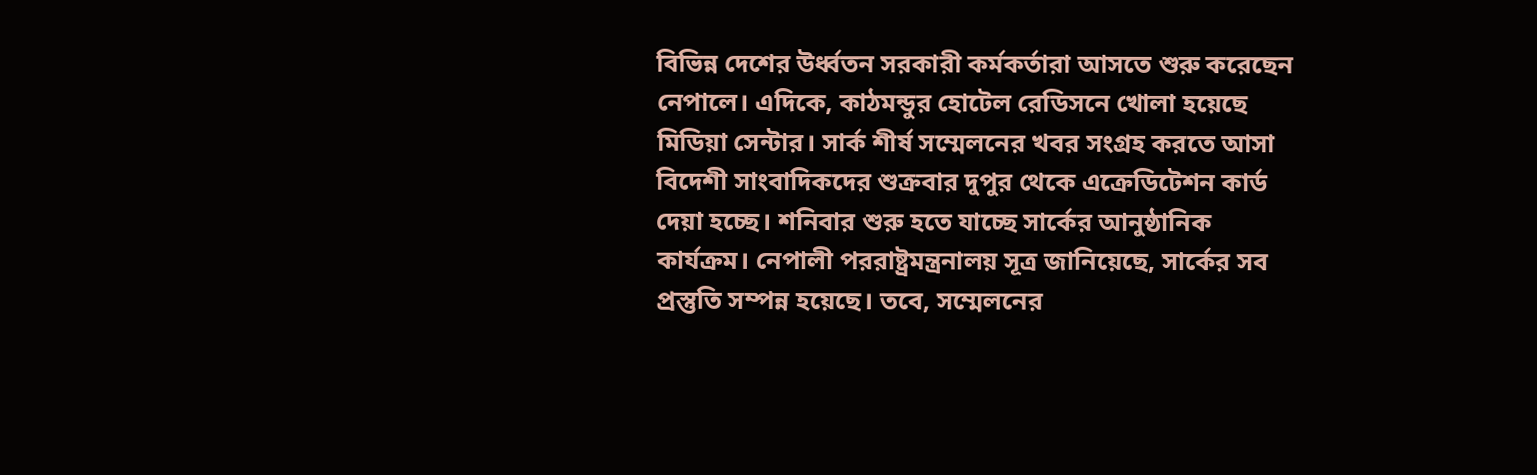বিভিন্ন দেশের উর্ধ্বতন সরকারী কর্মকর্তারা আসতে শুরু করেছেন নেপালে। এদিকে, কাঠমন্ডুর হোটেল রেডিসনে খোলা হয়েছে মিডিয়া সেন্টার। সার্ক শীর্ষ সম্মেলনের খবর সংগ্রহ করতে আসা বিদেশী সাংবাদিকদের শুক্রবার দুপুর থেকে এক্রেডিটেশন কার্ড দেয়া হচ্ছে। শনিবার শুরু হতে যাচ্ছে সার্কের আনুষ্ঠানিক কার্যক্রম। নেপালী পররাষ্ট্রমন্ত্রনালয় সূত্র জানিয়েছে, সার্কের সব প্রস্তুতি সম্পন্ন হয়েছে। তবে, সম্মেলনের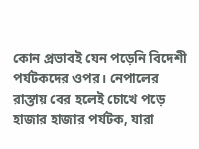কোন প্রভাবই যেন পড়েনি বিদেশী পর্যটকদের ওপর। নেপালের রাস্তায় বের হলেই চোখে পড়ে হাজার হাজার পর্যটক, যারা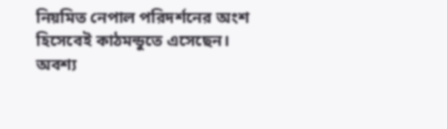নিয়মিত নেপাল পরিদর্শনের অংশ হিসেবেই কাঠমন্ডুতে এসেছেন। অবশ্য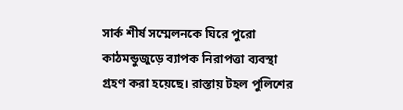সার্ক শীর্ষ সম্মেলনকে ঘিরে পুরো কাঠমন্ডুজুড়ে ব্যাপক নিরাপত্তা ব্যবস্থা গ্রহণ করা হয়েছে। রাস্তায় টহল পুলিশের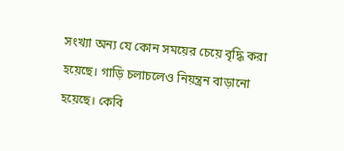সংখ্যা অন্য যে কোন সময়ের চেয়ে বৃদ্ধি করা হয়েছে। গাড়ি চলাচলেও নিয়ন্ত্রন বাড়ানো হয়েছে। কেবি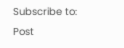Subscribe to:
Post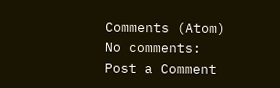Comments (Atom)
No comments:
Post a Comment